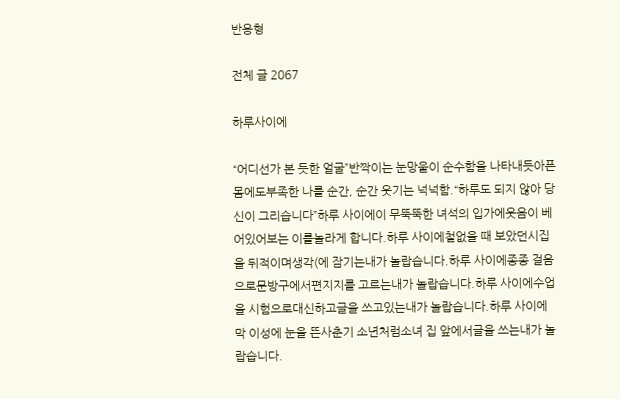반응형

전체 글 2067

하루사이에

“어디선가 본 듯한 얼굴”반짝이는 눈망울이 순수함을 나타내듯아픈 몸에도부족한 나를 순간, 순간 웃기는 넉넉함.“하루도 되지 않아 당신이 그리습니다”하루 사이에이 무뚝뚝한 녀석의 입가에웃음이 베어있어보는 이를놀라게 합니다.하루 사이에철없을 때 보았던시집을 뒤적이며생각(에 잠기는내가 놀랍습니다.하루 사이에종종 걸음으로문방구에서편지지를 고르는내가 놀랍습니다.하루 사이에수업을 시험으로대신하고글을 쓰고있는내가 놀랍습니다.하루 사이에막 이성에 눈을 뜬사춘기 소년처럼소녀 집 앞에서글을 쓰는내가 놀랍습니다.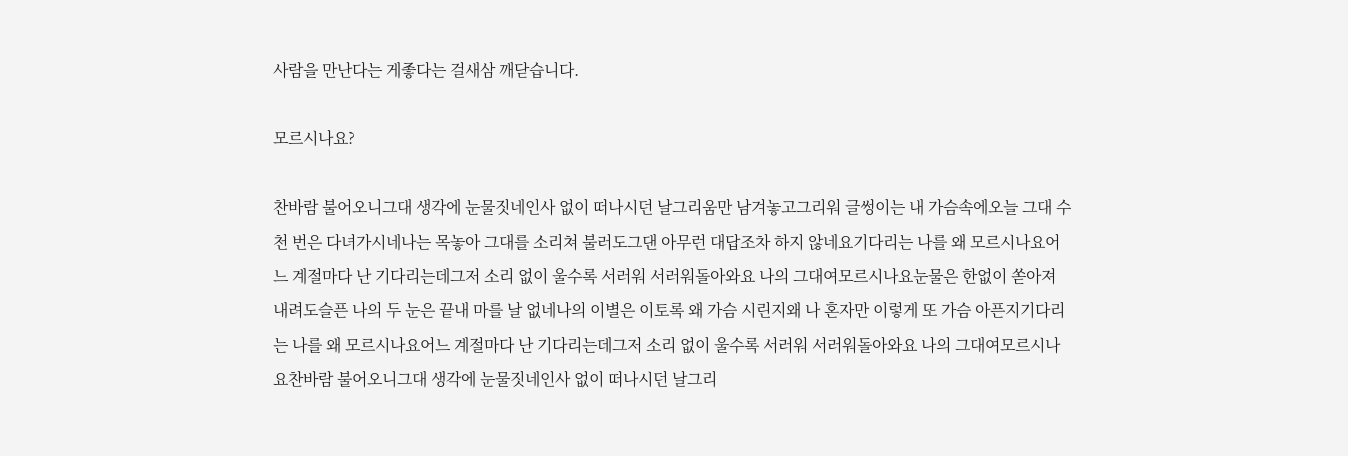사람을 만난다는 게좋다는 걸새삼 깨닫습니다.

모르시나요?

찬바람 불어오니그대 생각에 눈물짓네인사 없이 떠나시던 날그리움만 남겨놓고그리워 글썽이는 내 가슴속에오늘 그대 수천 번은 다녀가시네나는 목놓아 그대를 소리쳐 불러도그댄 아무런 대답조차 하지 않네요기다리는 나를 왜 모르시나요어느 계절마다 난 기다리는데그저 소리 없이 울수록 서러워 서러워돌아와요 나의 그대여모르시나요눈물은 한없이 쏟아져 내려도슬픈 나의 두 눈은 끝내 마를 날 없네나의 이별은 이토록 왜 가슴 시린지왜 나 혼자만 이렇게 또 가슴 아픈지기다리는 나를 왜 모르시나요어느 계절마다 난 기다리는데그저 소리 없이 울수록 서러워 서러워돌아와요 나의 그대여모르시나요찬바람 불어오니그대 생각에 눈물짓네인사 없이 떠나시던 날그리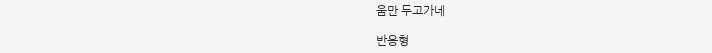움만 두고가네

반응형